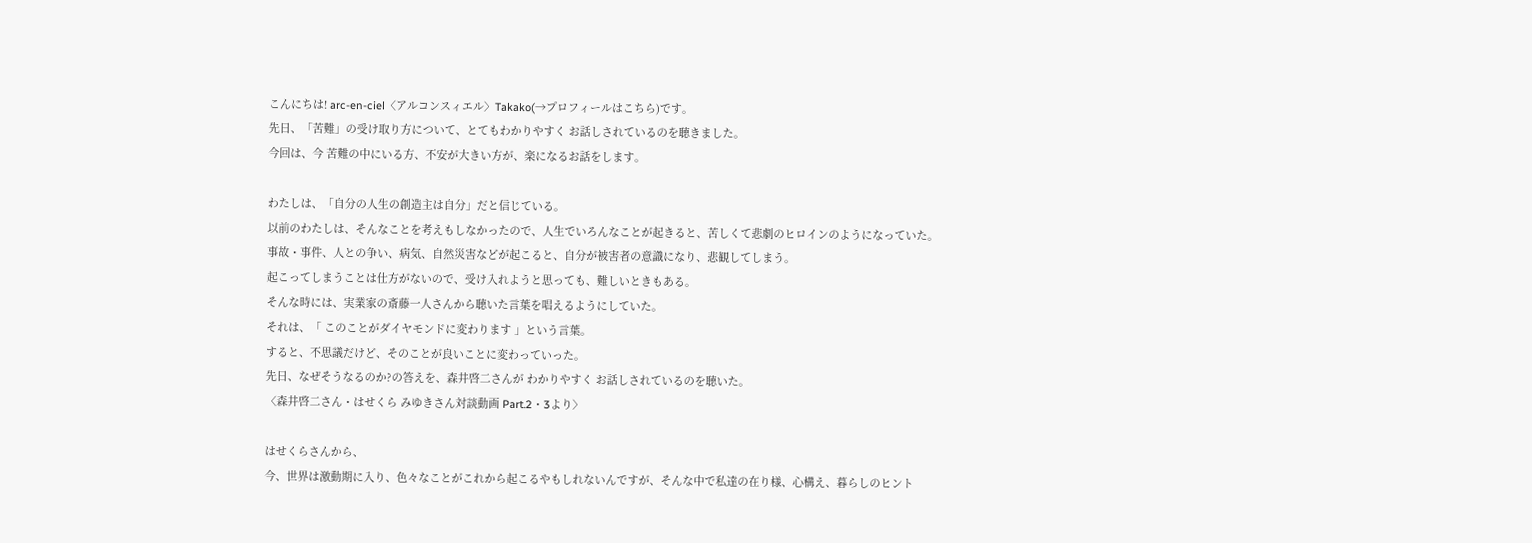こんにちは! arc-en-ciel〈アルコンスィエル〉Takako(→プロフィールはこちら)です。
先日、「苦難」の受け取り方について、とてもわかりやすく お話しされているのを聴きました。
今回は、今 苦難の中にいる方、不安が大きい方が、楽になるお話をします。

わたしは、「自分の人生の創造主は自分」だと信じている。
以前のわたしは、そんなことを考えもしなかったので、人生でいろんなことが起きると、苦しくて悲劇のヒロインのようになっていた。
事故・事件、人との争い、病気、自然災害などが起こると、自分が被害者の意識になり、悲観してしまう。
起こってしまうことは仕方がないので、受け入れようと思っても、難しいときもある。
そんな時には、実業家の斎藤一人さんから聴いた言葉を唱えるようにしていた。
それは、「 このことがダイヤモンドに変わります 」という言葉。
すると、不思議だけど、そのことが良いことに変わっていった。
先日、なぜそうなるのか?の答えを、森井啓二さんが わかりやすく お話しされているのを聴いた。
〈森井啓二さん・はせくら みゆきさん対談動画 Part.2・3より〉

はせくらさんから、
今、世界は激動期に入り、色々なことがこれから起こるやもしれないんですが、そんな中で私達の在り様、心構え、暮らしのヒント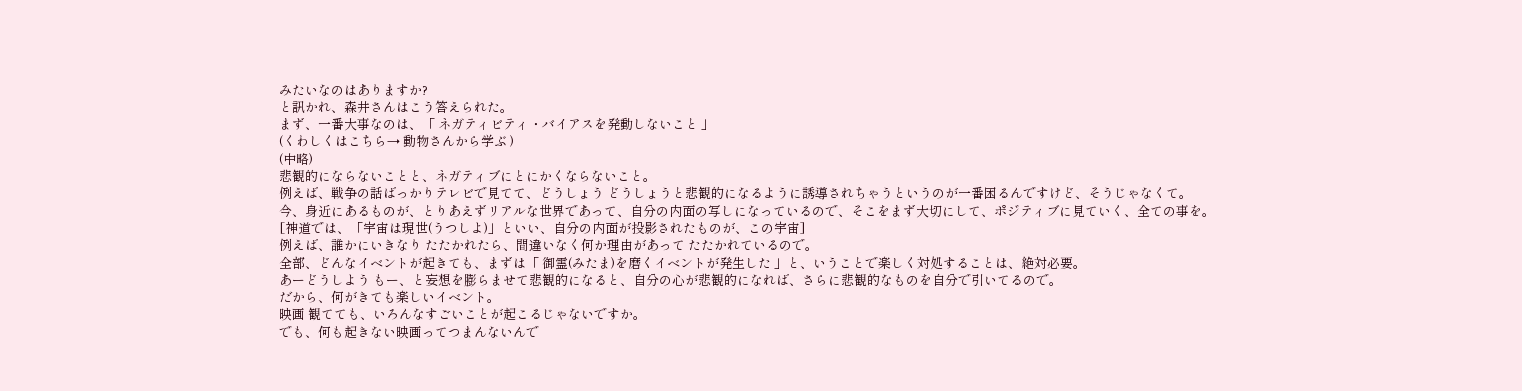みたいなのはありますか?
と訊かれ、森井さんはこう答えられた。
まず、一番大事なのは、「 ネガティビティ・バイアスを発動しないこと 」
(くわしくはこちら→ 動物さんから学ぶ )
(中略)
悲観的にならないことと、ネガティブにとにかくならないこと。
例えば、戦争の話ばっかりテレビで見てて、どうしょう どうしょうと悲観的になるように誘導されちゃうというのが一番困るんですけど、そうじゃなくて。
今、身近にあるものが、とりあえずリアルな世界であって、自分の内面の写しになっているので、そこをまず大切にして、ポジティブに見ていく、全ての事を。
[神道では、「宇宙は現世(うつしよ)」といい、自分の内面が投影されたものが、この宇宙]
例えば、誰かにいきなり たたかれたら、間違いなく何か理由があって たたかれているので。
全部、どんなイベントが起きても、まずは「 御霊(みたま)を磨くイベントが発生した 」と、いうことで楽しく対処することは、絶対必要。
あーどうしよう もー、と妄想を膨らませて悲観的になると、自分の心が悲観的になれば、さらに悲観的なものを自分で引いてるので。
だから、何がきても楽しいイベント。
映画 観てても、いろんなすごいことが起こるじゃないですか。
でも、何も起きない映画ってつまんないんで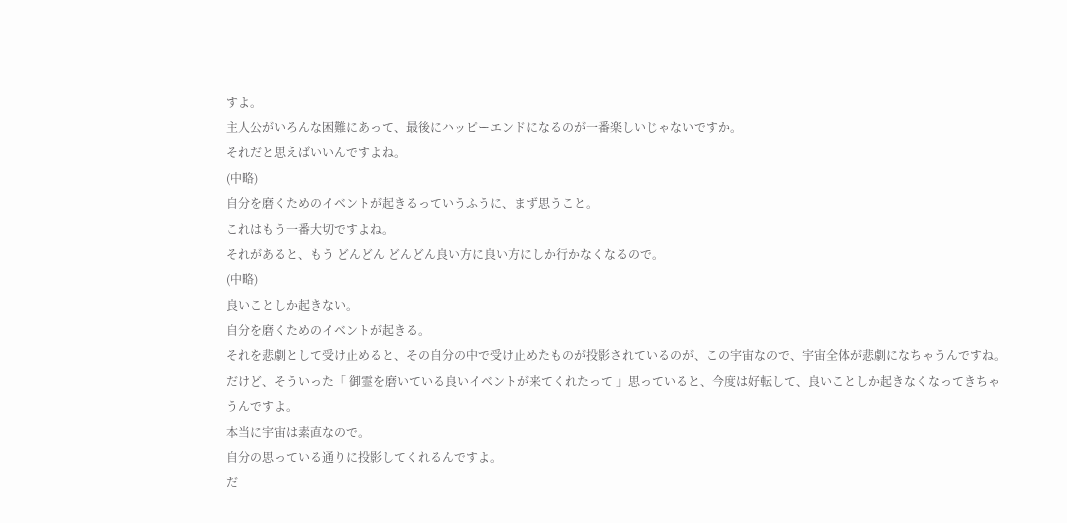すよ。
主人公がいろんな困難にあって、最後にハッピーエンドになるのが一番楽しいじゃないですか。
それだと思えばいいんですよね。
(中略)
自分を磨くためのイベントが起きるっていうふうに、まず思うこと。
これはもう一番大切ですよね。
それがあると、もう どんどん どんどん良い方に良い方にしか行かなくなるので。
(中略)
良いことしか起きない。
自分を磨くためのイベントが起きる。
それを悲劇として受け止めると、その自分の中で受け止めたものが投影されているのが、この宇宙なので、宇宙全体が悲劇になちゃうんですね。
だけど、そういった「 御霊を磨いている良いイベントが来てくれたって 」思っていると、今度は好転して、良いことしか起きなくなってきちゃうんですよ。
本当に宇宙は素直なので。
自分の思っている通りに投影してくれるんですよ。
だ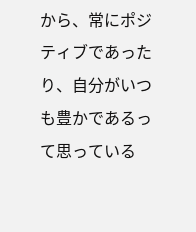から、常にポジティブであったり、自分がいつも豊かであるって思っている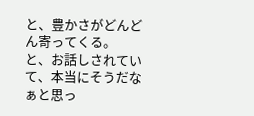と、豊かさがどんどん寄ってくる。
と、お話しされていて、本当にそうだなぁと思っ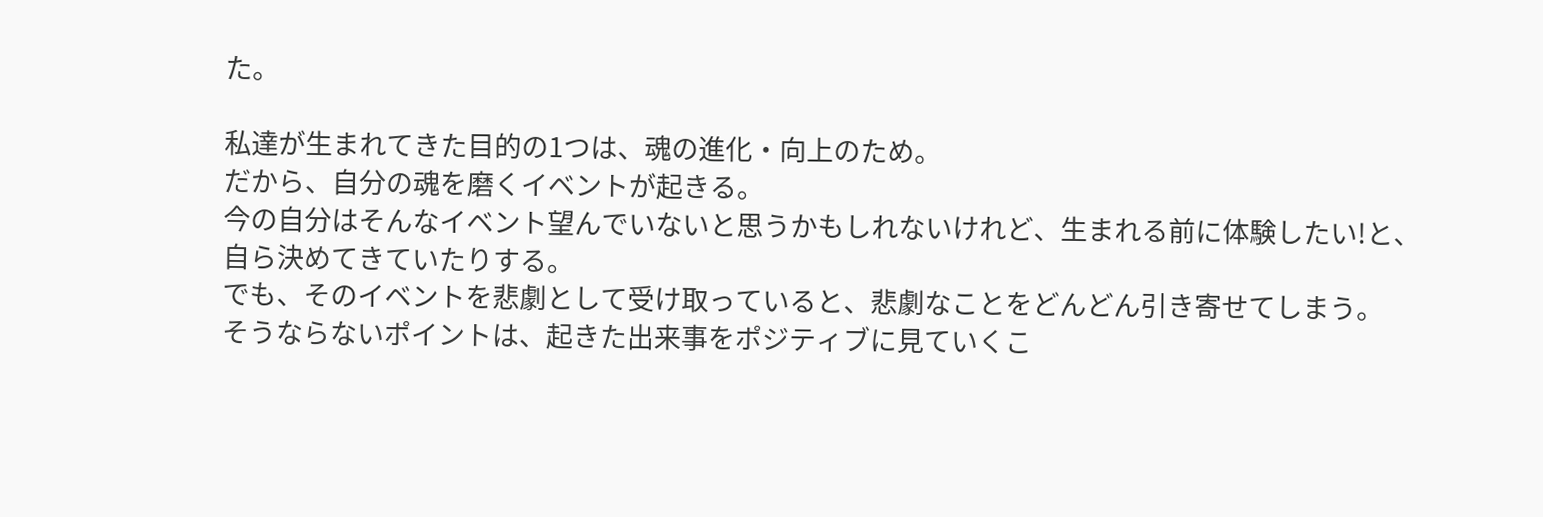た。

私達が生まれてきた目的の1つは、魂の進化・向上のため。
だから、自分の魂を磨くイベントが起きる。
今の自分はそんなイベント望んでいないと思うかもしれないけれど、生まれる前に体験したい!と、自ら決めてきていたりする。
でも、そのイベントを悲劇として受け取っていると、悲劇なことをどんどん引き寄せてしまう。
そうならないポイントは、起きた出来事をポジティブに見ていくこ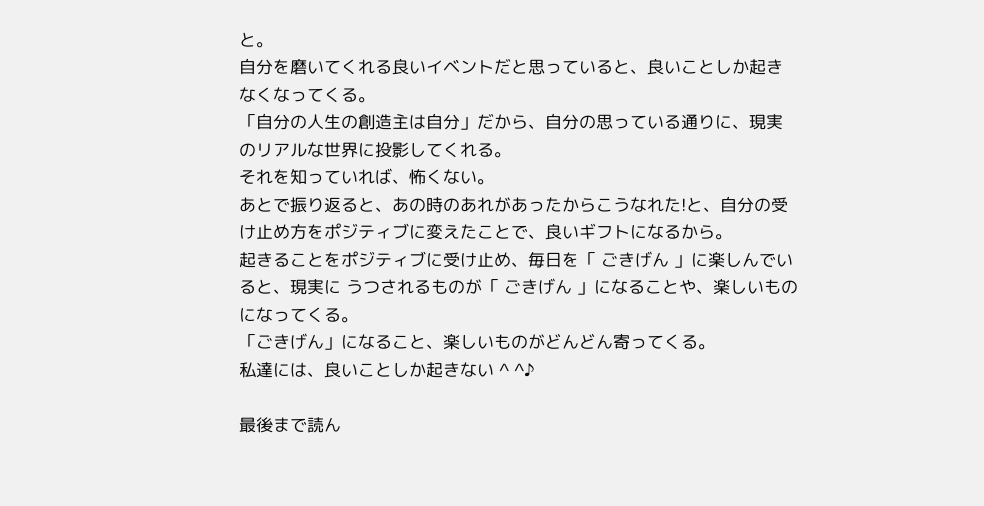と。
自分を磨いてくれる良いイベントだと思っていると、良いことしか起きなくなってくる。
「自分の人生の創造主は自分」だから、自分の思っている通りに、現実のリアルな世界に投影してくれる。
それを知っていれば、怖くない。
あとで振り返ると、あの時のあれがあったからこうなれた!と、自分の受け止め方をポジティブに変えたことで、良いギフトになるから。
起きることをポジティブに受け止め、毎日を「 ごきげん 」に楽しんでいると、現実に うつされるものが「 ごきげん 」になることや、楽しいものになってくる。
「ごきげん」になること、楽しいものがどんどん寄ってくる。
私達には、良いことしか起きない ^ ^♪

最後まで読ん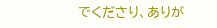でくださり、ありが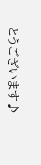とうございます♪